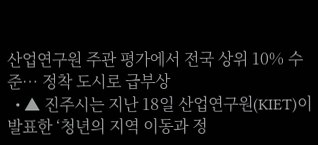산업연구원 주관 평가에서 전국 상위 10% 수준… 정착 도시로 급부상
  • ▲ 진주시는 지난 18일 산업연구원(KIET)이 발표한 ‘청년의 지역 이동과 정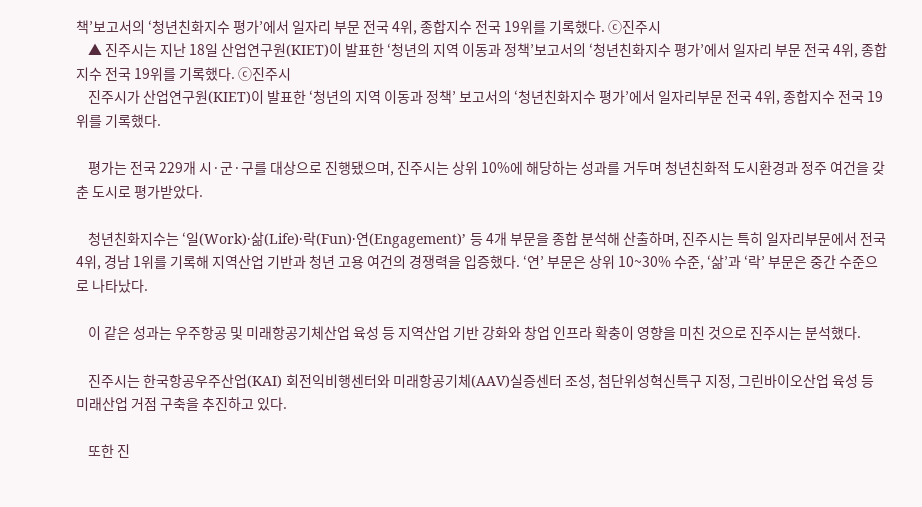책’보고서의 ‘청년친화지수 평가’에서 일자리 부문 전국 4위, 종합지수 전국 19위를 기록했다. ⓒ진주시
    ▲ 진주시는 지난 18일 산업연구원(KIET)이 발표한 ‘청년의 지역 이동과 정책’보고서의 ‘청년친화지수 평가’에서 일자리 부문 전국 4위, 종합지수 전국 19위를 기록했다. ⓒ진주시
    진주시가 산업연구원(KIET)이 발표한 ‘청년의 지역 이동과 정책’ 보고서의 ‘청년친화지수 평가’에서 일자리부문 전국 4위, 종합지수 전국 19위를 기록했다.

    평가는 전국 229개 시·군·구를 대상으로 진행됐으며, 진주시는 상위 10%에 해당하는 성과를 거두며 청년친화적 도시환경과 정주 여건을 갖춘 도시로 평가받았다.

    청년친화지수는 ‘일(Work)·삶(Life)·락(Fun)·연(Engagement)’ 등 4개 부문을 종합 분석해 산출하며, 진주시는 특히 일자리부문에서 전국 4위, 경남 1위를 기록해 지역산업 기반과 청년 고용 여건의 경쟁력을 입증했다. ‘연’ 부문은 상위 10~30% 수준, ‘삶’과 ‘락’ 부문은 중간 수준으로 나타났다.

    이 같은 성과는 우주항공 및 미래항공기체산업 육성 등 지역산업 기반 강화와 창업 인프라 확충이 영향을 미친 것으로 진주시는 분석했다.

    진주시는 한국항공우주산업(KAI) 회전익비행센터와 미래항공기체(AAV)실증센터 조성, 첨단위성혁신특구 지정, 그린바이오산업 육성 등 미래산업 거점 구축을 추진하고 있다.

    또한 진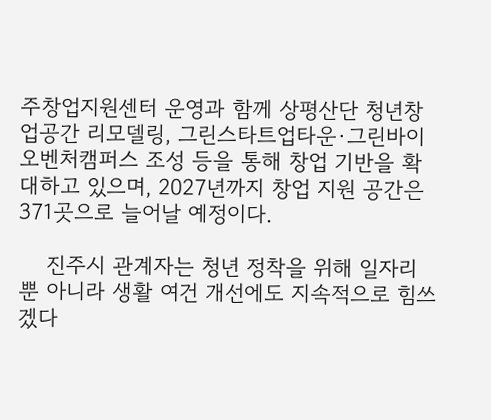주창업지원센터 운영과 함께 상평산단 청년창업공간 리모델링, 그린스타트업타운·그린바이오벤처캠퍼스 조성 등을 통해 창업 기반을 확대하고 있으며, 2027년까지 창업 지원 공간은 371곳으로 늘어날 예정이다.

    진주시 관계자는 청년 정착을 위해 일자리뿐 아니라 생활 여건 개선에도 지속적으로 힘쓰겠다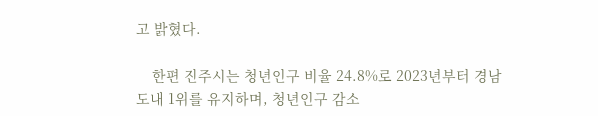고 밝혔다.

    한편 진주시는 청년인구 비율 24.8%로 2023년부터 경남 도내 1위를 유지하며, 청년인구 감소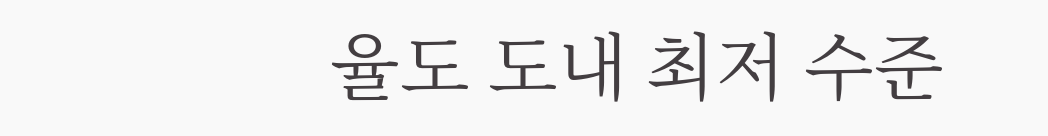율도 도내 최저 수준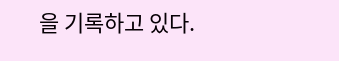을 기록하고 있다.